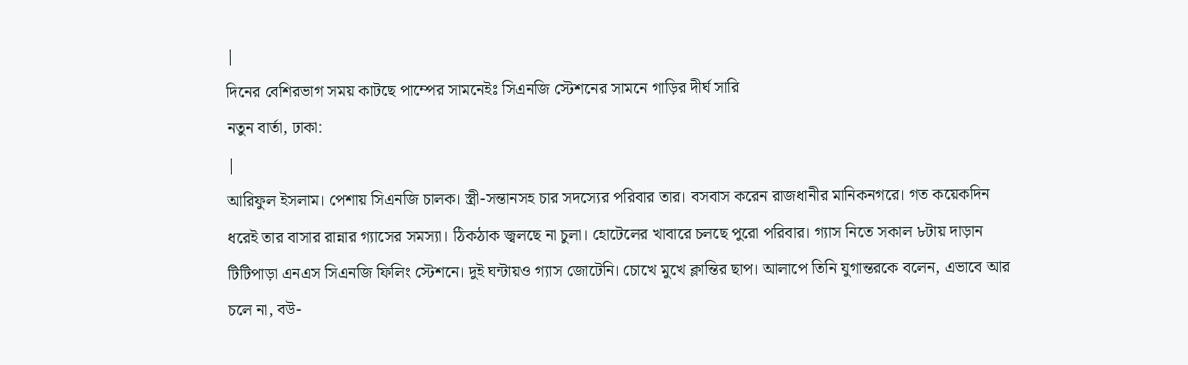|
দিনের বেশিরভাগ সময় কাটছে পাম্পের সামনেইঃ সিএনজি স্টেশনের সামনে গাড়ির দীর্ঘ সারি
নতুন বার্তা, ঢাকা:
|
আরিফুল ইসলাম। পেশায় সিএনজি চালক। স্ত্রী-সন্তানসহ চার সদস্যের পরিবার তার। বসবাস করেন রাজধানীর মানিকনগরে। গত কয়েকদিন ধরেই তার বাসার রান্নার গ্যাসের সমস্যা। ঠিকঠাক জ্বলছে না চুলা। হোটেলের খাবারে চলছে পুরো পরিবার। গ্যাস নিতে সকাল ৮টায় দাড়ান টিটিপাড়া এনএস সিএনজি ফিলিং স্টেশনে। দুই ঘন্টায়ও গ্যাস জোটেনি। চোখে মুখে ক্লান্তির ছাপ। আলাপে তিনি যুগান্তরকে বলেন, এভাবে আর চলে না, বউ-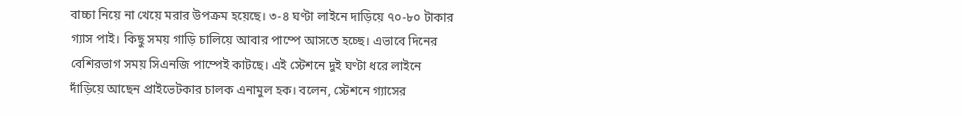বাচ্চা নিয়ে না খেয়ে মরার উপক্রম হয়েছে। ৩-৪ ঘণ্টা লাইনে দাড়িয়ে ৭০-৮০ টাকার গ্যাস পাই। কিছু সময় গাড়ি চালিয়ে আবার পাম্পে আসতে হচ্ছে। এভাবে দিনের বেশিরভাগ সময় সিএনজি পাম্পেই কাটছে। এই স্টেশনে দুই ঘণ্টা ধরে লাইনে দাঁড়িয়ে আছেন প্রাইভেটকার চালক এনামুল হক। বলেন, স্টেশনে গ্যাসের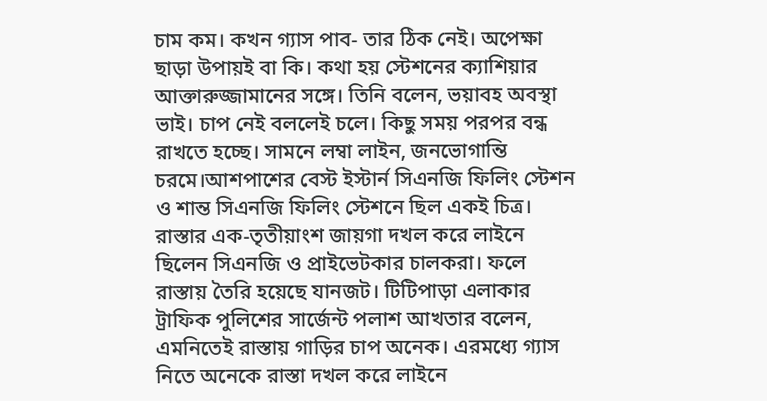চাম কম। কখন গ্যাস পাব- তার ঠিক নেই। অপেক্ষা ছাড়া উপায়ই বা কি। কথা হয় স্টেশনের ক্যাশিয়ার আক্তারুজ্জামানের সঙ্গে। তিনি বলেন, ভয়াবহ অবস্থা ভাই। চাপ নেই বললেই চলে। কিছু সময় পরপর বন্ধ রাখতে হচ্ছে। সামনে লম্বা লাইন, জনভোগান্তি চরমে।আশপাশের বেস্ট ইস্টার্ন সিএনজি ফিলিং স্টেশন ও শান্ত সিএনজি ফিলিং স্টেশনে ছিল একই চিত্র। রাস্তার এক-তৃতীয়াংশ জায়গা দখল করে লাইনে ছিলেন সিএনজি ও প্রাইভেটকার চালকরা। ফলে রাস্তায় তৈরি হয়েছে যানজট। টিটিপাড়া এলাকার ট্রাফিক পুলিশের সার্জেন্ট পলাশ আখতার বলেন, এমনিতেই রাস্তায় গাড়ির চাপ অনেক। এরমধ্যে গ্যাস নিতে অনেকে রাস্তা দখল করে লাইনে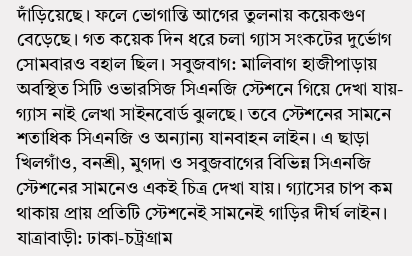দাঁড়িয়েছে। ফলে ভোগান্তি আগের তুলনায় কয়েকগুণ বেড়েছে। গত কয়েক দিন ধরে চলা গ্যাস সংকটের দুর্ভোগ সোমবারও বহাল ছিল। সবুজবাগ: মালিবাগ হাজীপাড়ায় অবস্থিত সিটি ওভারসিজ সিএনজি স্টেশনে গিয়ে দেখা যায়- গ্যাস নাই লেখা সাইনবোর্ড ঝুলছে। তবে স্টেশনের সামনে শতাধিক সিএনজি ও অন্যান্য যানবাহন লাইন। এ ছাড়া খিলগাঁও, বনশ্রী, মুগদা ও সবুজবাগের বিভিন্ন সিএনজি স্টেশনের সামনেও একই চিত্র দেখা যায়। গ্যাসের চাপ কম থাকায় প্রায় প্রতিটি স্টেশনেই সামনেই গাড়ির দীর্ঘ লাইন। যাত্রাবাড়ী: ঢাকা-চট্রগ্রাম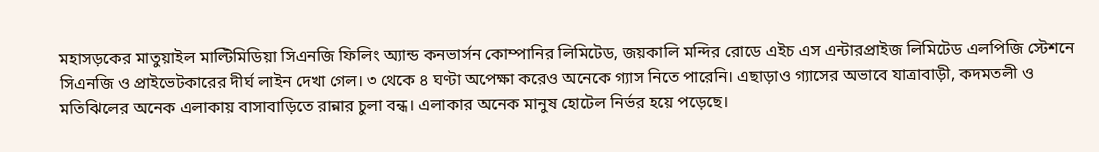মহাসড়কের মাতুয়াইল মাল্টিমিডিয়া সিএনজি ফিলিং অ্যান্ড কনভার্সন কোম্পানির লিমিটেড, জয়কালি মন্দির রোডে এইচ এস এন্টারপ্রাইজ লিমিটেড এলপিজি স্টেশনে সিএনজি ও প্রাইভেটকারের দীর্ঘ লাইন দেখা গেল। ৩ থেকে ৪ ঘণ্টা অপেক্ষা করেও অনেকে গ্যাস নিতে পারেনি। এছাড়াও গ্যাসের অভাবে যাত্রাবাড়ী, কদমতলী ও মতিঝিলের অনেক এলাকায় বাসাবাড়িতে রান্নার চুলা বন্ধ। এলাকার অনেক মানুষ হোটেল নির্ভর হয়ে পড়েছে।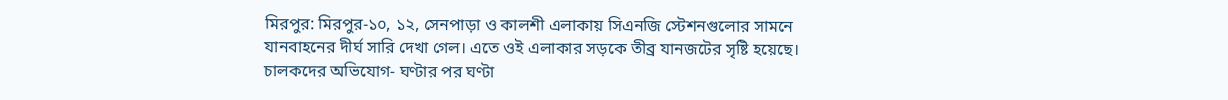মিরপুর: মিরপুর-১০, ১২, সেনপাড়া ও কালশী এলাকায় সিএনজি স্টেশনগুলোর সামনে যানবাহনের দীর্ঘ সারি দেখা গেল। এতে ওই এলাকার সড়কে তীব্র যানজটের সৃষ্টি হয়েছে। চালকদের অভিযোগ- ঘণ্টার পর ঘণ্টা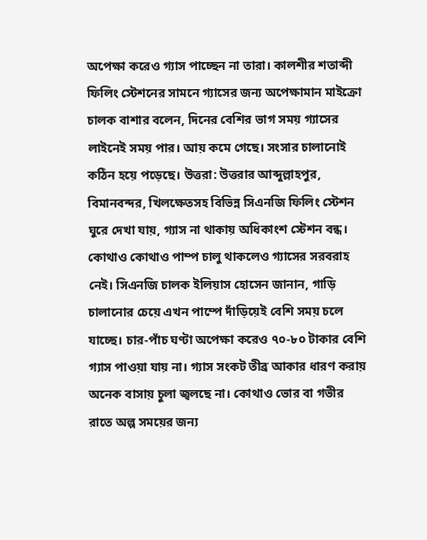অপেক্ষা করেও গ্যাস পাচ্ছেন না তারা। কালশীর শতাব্দী ফিলিং স্টেশনের সামনে গ্যাসের জন্য অপেক্ষামান মাইক্রো চালক বাশার বলেন, দিনের বেশির ভাগ সময় গ্যাসের লাইনেই সময় পার। আয় কমে গেছে। সংসার চালানোই কঠিন হয়ে পড়েছে। উত্তরা: উত্তরার আব্দুল্লাহপুর, বিমানবন্দর, খিলক্ষেতসহ বিভিন্ন সিএনজি ফিলিং স্টেশন ঘুরে দেখা যায়, গ্যাস না থাকায় অধিকাংশ স্টেশন বন্ধ। কোথাও কোথাও পাম্প চালু থাকলেও গ্যাসের সরবরাহ নেই। সিএনজি চালক ইলিয়াস হোসেন জানান, গাড়ি চালানোর চেয়ে এখন পাম্পে দাঁড়িয়েই বেশি সময় চলে যাচ্ছে। চার-পাঁচ ঘণ্টা অপেক্ষা করেও ৭০-৮০ টাকার বেশি গ্যাস পাওয়া যায় না। গ্যাস সংকট তীব্র আকার ধারণ করায় অনেক বাসায় চুলা জ্বলছে না। কোথাও ভোর বা গভীর রাতে অল্প সময়ের জন্য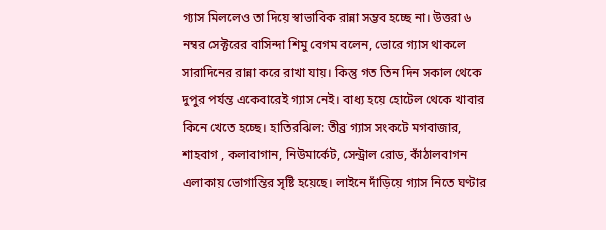গ্যাস মিললেও তা দিয়ে স্বাভাবিক রান্না সম্ভব হচ্ছে না। উত্তরা ৬ নম্বর সেক্টরের বাসিন্দা শিমু বেগম বলেন, ভোরে গ্যাস থাকলে সারাদিনের রান্না করে রাখা যায়। কিন্তু গত তিন দিন সকাল থেকে দুপুর পর্যন্ত একেবারেই গ্যাস নেই। বাধ্য হয়ে হোটেল থেকে খাবার কিনে খেতে হচ্ছে। হাতিরঝিল: তীব্র গ্যাস সংকটে মগবাজার, শাহবাগ , কলাবাগান, নিউমার্কেট, সেন্ট্রাল রোড, কাঁঠালবাগন এলাকায় ভোগান্তির সৃষ্টি হয়েছে। লাইনে দাঁড়িয়ে গ্যাস নিতে ঘণ্টার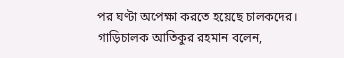পর ঘণ্টা অপেক্ষা করতে হয়েছে চালকদের। গাড়িচালক আতিকুর রহমান বলেন,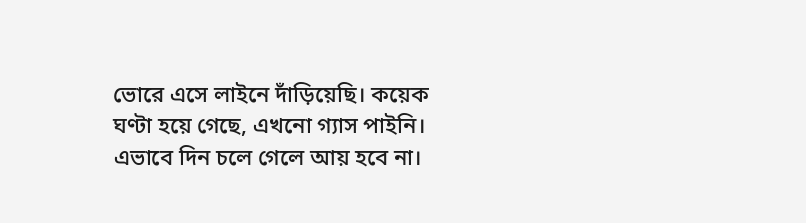ভোরে এসে লাইনে দাঁড়িয়েছি। কয়েক ঘণ্টা হয়ে গেছে, এখনো গ্যাস পাইনি। এভাবে দিন চলে গেলে আয় হবে না।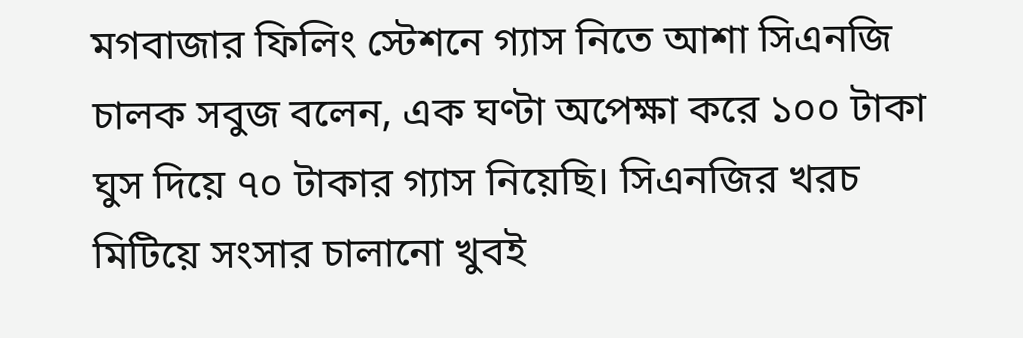মগবাজার ফিলিং স্টেশনে গ্যাস নিতে আশা সিএনজি চালক সবুজ বলেন, এক ঘণ্টা অপেক্ষা করে ১০০ টাকা ঘুস দিয়ে ৭০ টাকার গ্যাস নিয়েছি। সিএনজির খরচ মিটিয়ে সংসার চালানো খুবই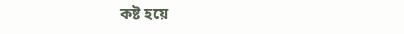কষ্ট হয়ে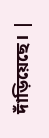দাঁড়িয়েছে। |